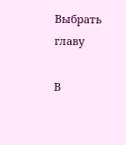Выбрать главу

В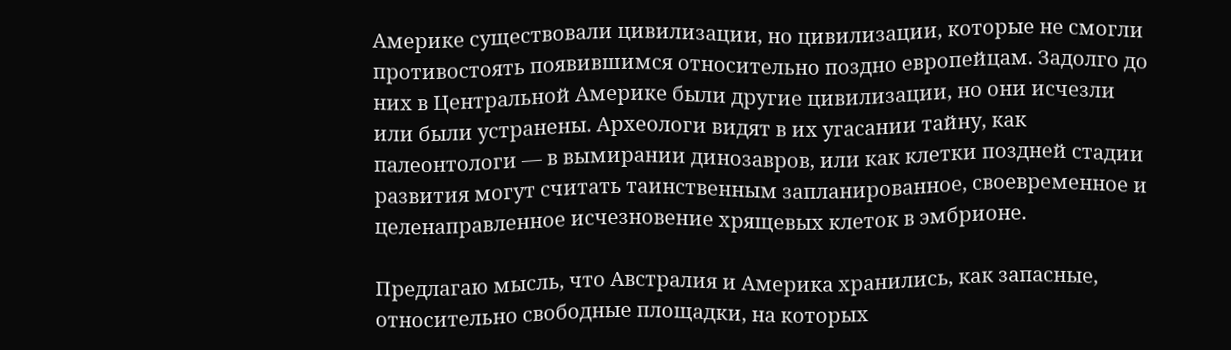Америке существовали цивилизации, но цивилизации, которые не смогли противостоять появившимся относительно поздно европейцам. Задолго до них в Центральной Америке были другие цивилизации, но они исчезли или были устранены. Археологи видят в их угасании тайну, как палеонтологи — в вымирании динозавров, или как клетки поздней стадии развития могут считать таинственным запланированное, своевременное и целенаправленное исчезновение хрящевых клеток в эмбрионе.

Предлагаю мысль, что Австралия и Америка хранились, как запасные, относительно свободные площадки, на которых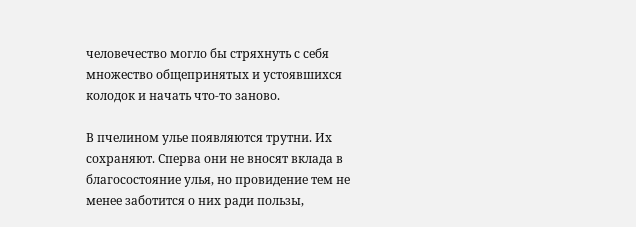человечество могло бы стряхнуть с себя множество общепринятых и устоявшихся колодок и начать что-то заново.

В пчелином улье появляются трутни. Их сохраняют. Сперва они не вносят вклада в благосостояние улья, но провидение тем не менее заботится о них ради пользы,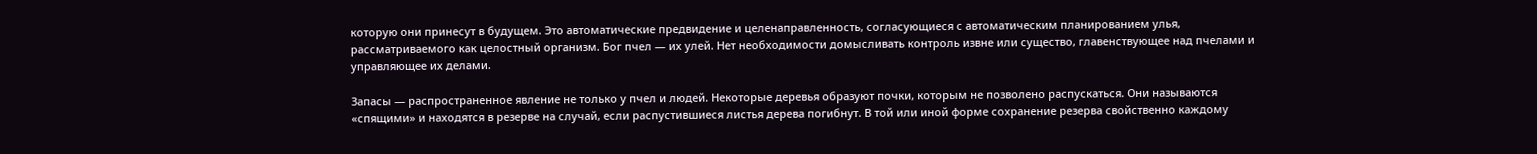которую они принесут в будущем. Это автоматические предвидение и целенаправленность, согласующиеся с автоматическим планированием улья, рассматриваемого как целостный организм. Бог пчел — их улей. Нет необходимости домысливать контроль извне или существо, главенствующее над пчелами и управляющее их делами.

Запасы — распространенное явление не только у пчел и людей. Некоторые деревья образуют почки, которым не позволено распускаться. Они называются «спящими» и находятся в резерве на случай, если распустившиеся листья дерева погибнут. В той или иной форме сохранение резерва свойственно каждому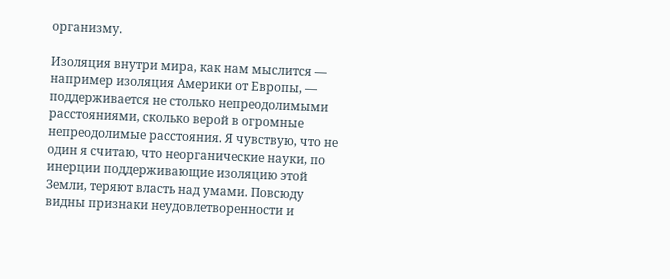организму.

Изоляция внутри мира, как нам мыслится — например изоляция Америки от Европы, — поддерживается не столько непреодолимыми расстояниями, сколько верой в огромные непреодолимые расстояния. Я чувствую, что не один я считаю, что неорганические науки, по инерции поддерживающие изоляцию этой Земли, теряют власть над умами. Повсюду видны признаки неудовлетворенности и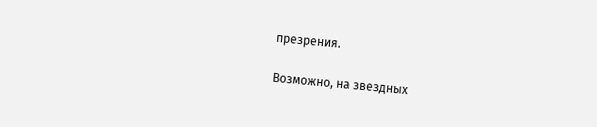презрения.

Возможно, на звездных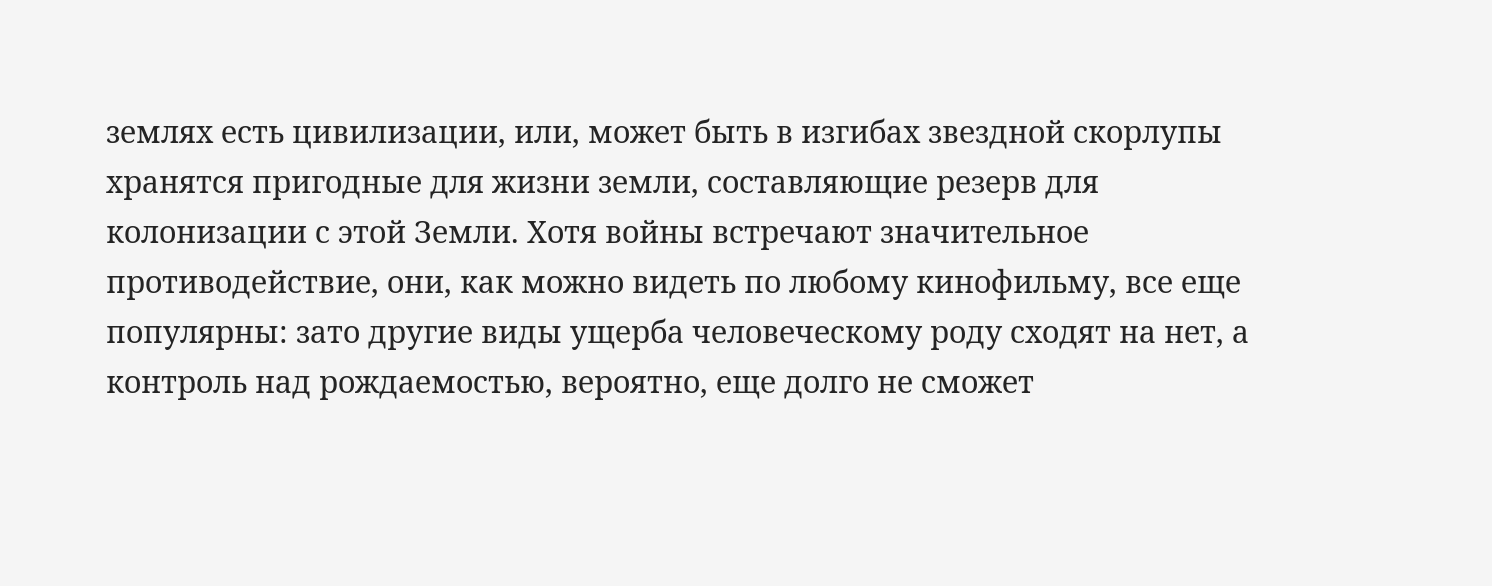землях есть цивилизации, или, может быть в изгибах звездной скорлупы хранятся пригодные для жизни земли, составляющие резерв для колонизации с этой Земли. Хотя войны встречают значительное противодействие, они, как можно видеть по любому кинофильму, все еще популярны: зато другие виды ущерба человеческому роду сходят на нет, а контроль над рождаемостью, вероятно, еще долго не сможет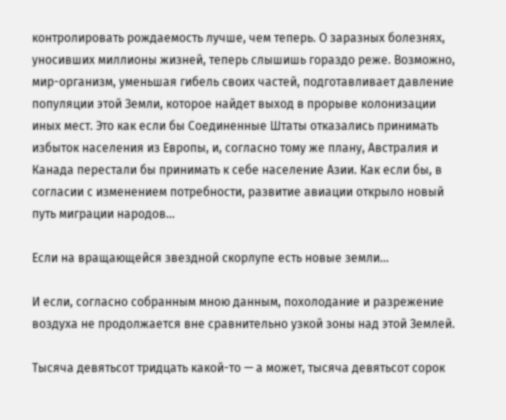контролировать рождаемость лучше, чем теперь. О заразных болезнях, уносивших миллионы жизней, теперь слышишь гораздо реже. Возможно, мир-организм, уменьшая гибель своих частей, подготавливает давление популяции этой Земли, которое найдет выход в прорыве колонизации иных мест. Это как если бы Соединенные Штаты отказались принимать избыток населения из Европы, и, согласно тому же плану, Австралия и Канада перестали бы принимать к себе население Азии. Как если бы, в согласии с изменением потребности, развитие авиации открыло новый путь миграции народов…

Если на вращающейся звездной скорлупе есть новые земли…

И если, согласно собранным мною данным, похолодание и разрежение воздуха не продолжается вне сравнительно узкой зоны над этой Землей.

Тысяча девятьсот тридцать какой-то — а может, тысяча девятьсот сорок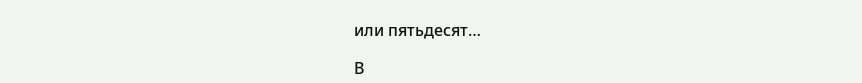или пятьдесят…

В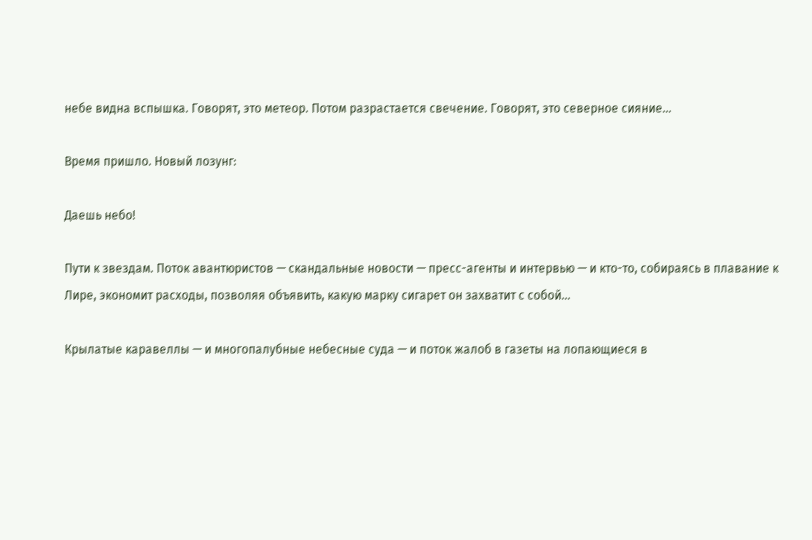небе видна вспышка. Говорят, это метеор. Потом разрастается свечение. Говорят, это северное сияние…

Время пришло. Новый лозунг:

Даешь небо!

Пути к звездам. Поток авантюристов — скандальные новости — пресс-агенты и интервью — и кто-то, собираясь в плавание к Лире, экономит расходы, позволяя объявить, какую марку сигарет он захватит с собой…

Крылатые каравеллы — и многопалубные небесные суда — и поток жалоб в газеты на лопающиеся в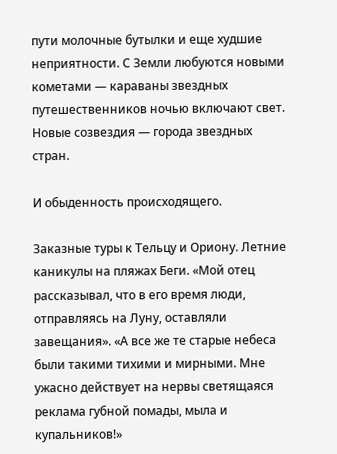пути молочные бутылки и еще худшие неприятности. С Земли любуются новыми кометами — караваны звездных путешественников ночью включают свет. Новые созвездия — города звездных стран.

И обыденность происходящего.

Заказные туры к Тельцу и Ориону. Летние каникулы на пляжах Беги. «Мой отец рассказывал, что в его время люди, отправляясь на Луну, оставляли завещания». «А все же те старые небеса были такими тихими и мирными. Мне ужасно действует на нервы светящаяся реклама губной помады, мыла и купальников!»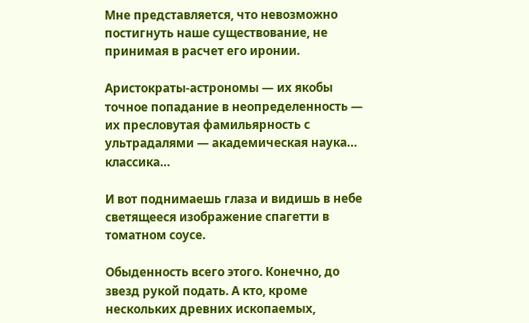Мне представляется, что невозможно постигнуть наше существование, не принимая в расчет его иронии.

Аристократы-астрономы — их якобы точное попадание в неопределенность — их пресловутая фамильярность с ультрадалями — академическая наука… классика…

И вот поднимаешь глаза и видишь в небе светящееся изображение спагетти в томатном соусе.

Обыденность всего этого. Конечно, до звезд рукой подать. А кто, кроме нескольких древних ископаемых,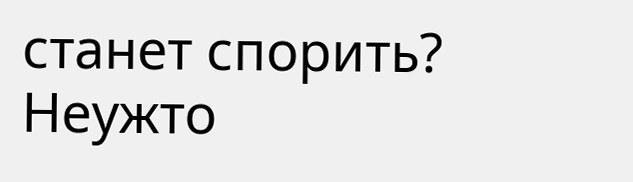станет спорить? Неужто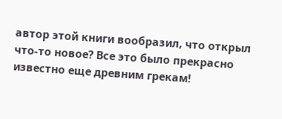автор этой книги вообразил, что открыл что-то новое? Все это было прекрасно известно еще древним грекам!